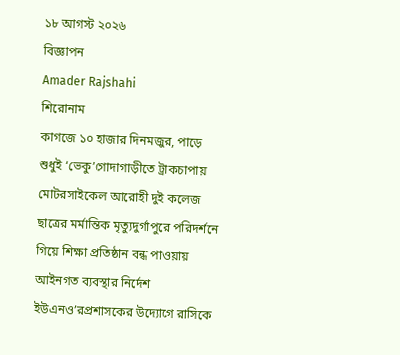১৮ আগস্ট ২০২৬
বিজ্ঞাপন
Amader Rajshahi
শিরোনাম
কাগজে ১০ হাজার দিনমজুর, পাড়ে শুধুই ‘ভেকু’গোদাগাড়ীতে ট্রাকচাপায় মোটরসাইকেল আরোহী দুই কলেজ ছাত্রের মর্মান্তিক মৃত্যুদুর্গাপুরে পরিদর্শনে গিয়ে শিক্ষা প্রতিষ্ঠান বন্ধ পাওয়ায় আইনগত ব্যবস্থার নির্দেশ ইউএনও’রপ্রশাসকের উদ্যোগে রাসিকে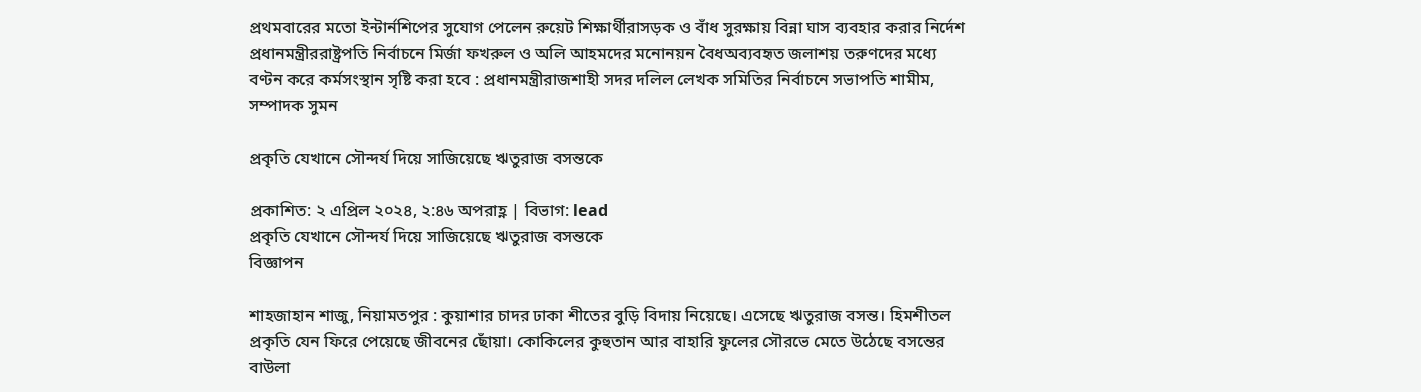প্রথমবারের মতো ইন্টার্নশিপের সুযোগ পেলেন রুয়েট শিক্ষার্থীরাসড়ক ও বাঁধ সুরক্ষায় বিন্না ঘাস ব্যবহার করার নির্দেশ প্রধানমন্ত্রীররাষ্ট্রপতি নির্বাচনে মির্জা ফখরুল ও অলি আহমদের মনোনয়ন বৈধঅব্যবহৃত জলাশয় তরুণদের মধ্যে বণ্টন করে কর্মসংস্থান সৃষ্টি করা হবে : প্রধানমন্ত্রীরাজশাহী সদর দলিল লেখক সমিতির নির্বাচনে সভাপতি শামীম, সম্পাদক সুমন

প্রকৃতি যেখানে সৌন্দর্য দিয়ে সাজিয়েছে ঋতুরাজ বসন্তকে

প্রকাশিত: ২ এপ্রিল ২০২৪, ২:৪৬ অপরাহ্ণ | বিভাগ: lead
প্রকৃতি যেখানে সৌন্দর্য দিয়ে সাজিয়েছে ঋতুরাজ বসন্তকে
বিজ্ঞাপন

শাহজাহান শাজু, নিয়ামতপুর : কুয়াশার চাদর ঢাকা শীতের বুড়ি বিদায় নিয়েছে। এসেছে ঋতুরাজ বসন্ত। হিমশীতল প্রকৃতি যেন ফিরে পেয়েছে জীবনের ছোঁয়া। কোকিলের কুহুতান আর বাহারি ফুলের সৌরভে মেতে উঠেছে বসন্তের বাউলা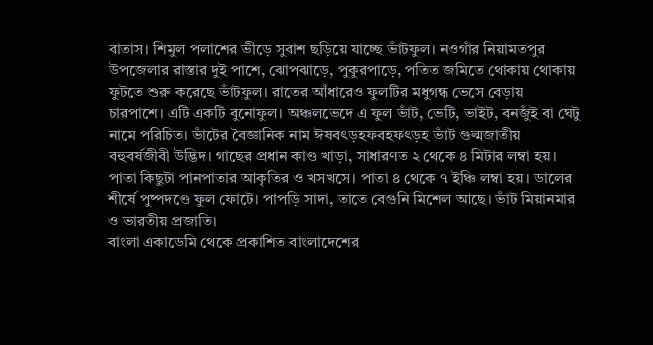বাতাস। শিমুল পলাশের ভীড়ে সুবাশ ছড়িয়ে যাচ্ছে ভাঁটফুল। নওগাঁর নিয়ামতপুর উপজেলার রাস্তার দুই পাশে, ঝোপঝাড়ে, পুকুরপাড়ে, পতিত জমিতে থোকায় থোকায় ফুটতে শুরু করেছে ভাঁটফুল। রাতের আঁধারেও ফুলটির মধুগন্ধ ভেসে বেড়ায় চারপাশে। এটি একটি বুনোফুল। অঞ্চলভেদে এ ফুল ভাঁট, ভেটি, ভাইট, বনজুঁই বা ঘেটু নামে পরিচিত। ভাঁটের বৈজ্ঞানিক নাম ঈষবৎড়হফবহফৎড়হ ভাঁট গুল্মজাতীয় বহুবর্ষজীবী উদ্ভিদ। গাছের প্রধান কাণ্ড খাড়া, সাধারণত ২ থেকে ৪ মিটার লম্বা হয়। পাতা কিছুটা পানপাতার আকৃতির ও খসখসে। পাতা ৪ থেকে ৭ ইঞ্চি লম্বা হয়। ডালের শীর্ষে পুষ্পদণ্ডে ফুল ফোটে। পাপড়ি সাদা, তাতে বেগুনি মিশেল আছে। ভাঁট মিয়ানমার ও ভারতীয় প্রজাতি।
বাংলা একাডেমি থেকে প্রকাশিত বাংলাদেশের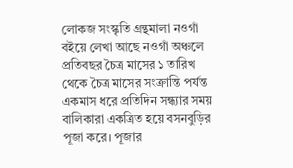লোকজ সংস্কৃতি গ্রন্থমালা নওগাঁ বইয়ে লেখা আছে নওগাঁ অঞ্চলে প্রতিবছর চৈত্র মাসের ১ তারিখ থেকে চৈত্র মাসের সংক্রান্তি পর্যন্ত একমাস ধরে প্রতিদিন সন্ধ্যার সময় বালিকারা একত্রিত হয়ে বসনবুড়ির পূজা করে। পূজার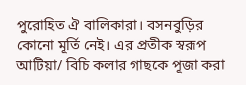পুরোহিত ঐ বালিকারা। বসনবুড়ির কোনো মূর্তি নেই। এর প্রতীক স্বরূপ আটিয়া/ বিচি কলার গাছকে পূজা করা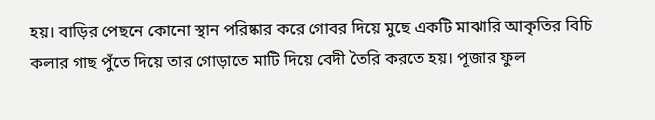হয়। বাড়ির পেছনে কোনো স্থান পরিষ্কার করে গোবর দিয়ে মুছে একটি মাঝারি আকৃতির বিচি কলার গাছ পুঁতে দিয়ে তার গোড়াতে মাটি দিয়ে বেদী তৈরি করতে হয়। পূজার ফুল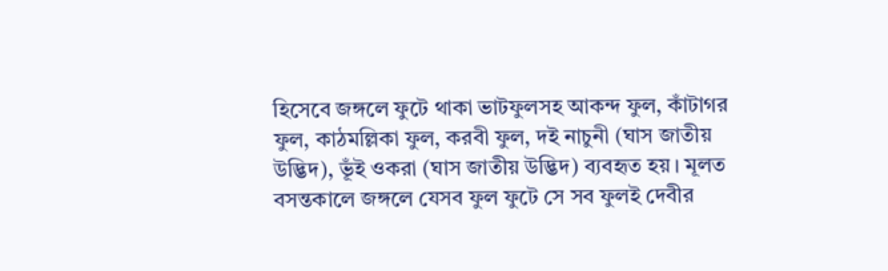হিসেবে জঙ্গলে ফুটে থাকা ভাটফুলসহ আকন্দ ফুল, কাঁটাগর ফুল, কাঠমল্লিকা ফুল, করবী ফুল, দই নাচুনী (ঘাস জাতীয় উদ্ভিদ), ভূঁই ওকরা (ঘাস জাতীয় উদ্ভিদ) ব্যবহৃত হয়। মূলত বসন্তকালে জঙ্গলে যেসব ফুল ফুটে সে সব ফুলই দেবীর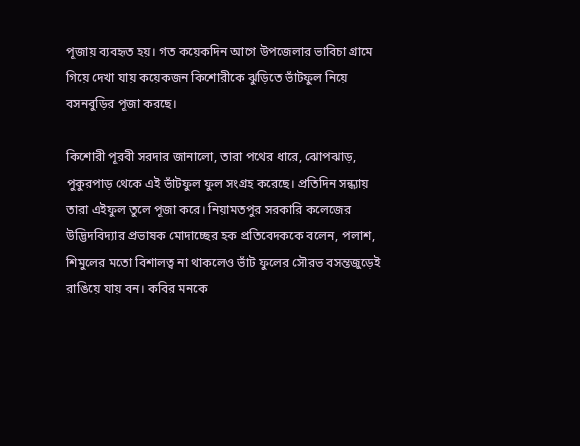পূজায় ব্যবহৃত হয়। গত কয়েকদিন আগে উপজেলার ভাবিচা গ্রামে গিয়ে দেখা যায় কয়েকজন কিশোরীকে ঝুড়িতে ভাঁটফুল নিয়ে বসনবুড়ির পূজা করছে।

কিশোরী পূরবী সরদার জানালো, তারা পথের ধারে, ঝোপঝাড়, পুকুরপাড় থেকে এই ভাঁটফুল ফুল সংগ্রহ করেছে। প্রতিদিন সন্ধ্যায় তারা এইফুল তুলে পূজা করে। নিয়ামতপুর সরকারি কলেজের উদ্ভিদবিদ্যার প্রভাষক মোদাচ্ছের হক প্রতিবেদককে বলেন, পলাশ, শিমুলের মতো বিশালত্ব না থাকলেও ভাঁট ফুলের সৌরভ বসন্তজুড়েই রাঙিয়ে যায় বন। কবির মনকে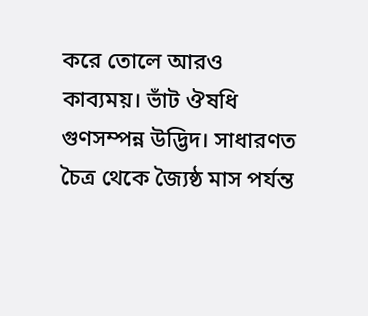করে তোলে আরও কাব্যময়। ভাঁট ঔষধি গুণসম্পন্ন উদ্ভিদ। সাধারণত চৈত্র থেকে জ্যৈষ্ঠ মাস পর্যন্ত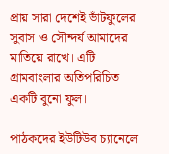প্রায় সারা দেশেই ভাঁটফুলের সুবাস ও সৌন্দর্য আমাদের মাতিয়ে রাখে। এটি গ্রামবাংলার অতিপরিচিত একটি বুনো ফুল।

পাঠকদের ইউটিউব চ্যানেলে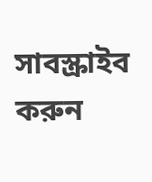সাবস্ক্রাইব করুন